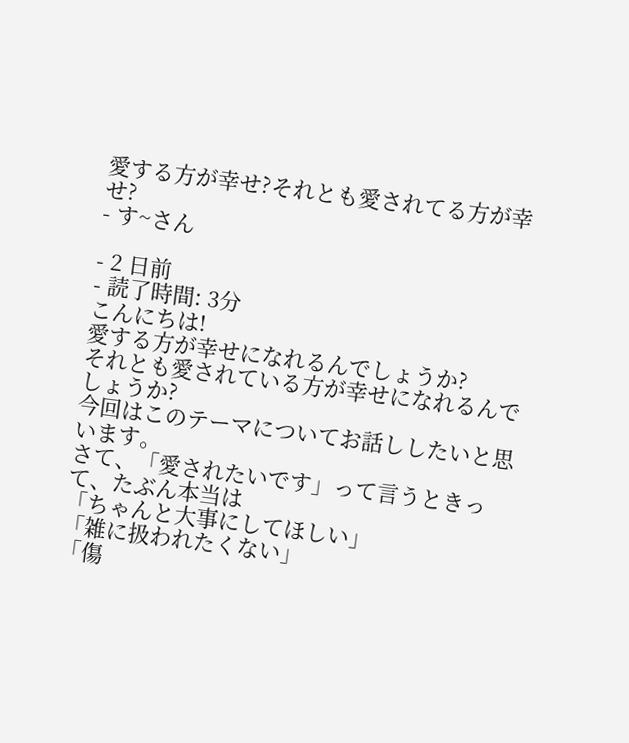愛する方が幸せ?それとも愛されてる方が幸せ?
- す~さん

- 2 日前
- 読了時間: 3分
こんにちは!
愛する方が幸せになれるんでしょうか?
それとも愛されている方が幸せになれるんでしょうか?
今回はこのテーマについてお話ししたいと思います。
さて、「愛されたいです」って言うときって、たぶん本当は
「ちゃんと大事にしてほしい」
「雑に扱われたくない」
「傷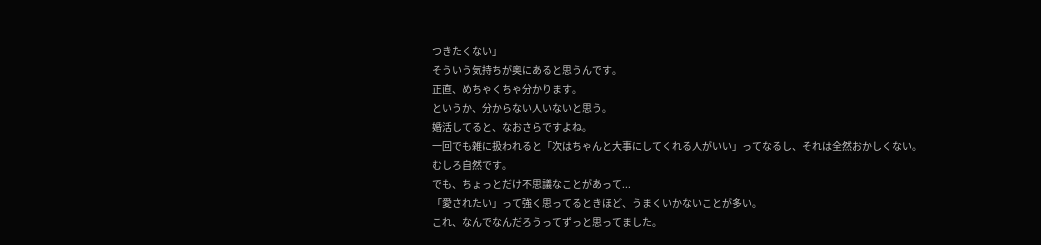つきたくない」
そういう気持ちが奥にあると思うんです。
正直、めちゃくちゃ分かります。
というか、分からない人いないと思う。
婚活してると、なおさらですよね。
一回でも雑に扱われると「次はちゃんと大事にしてくれる人がいい」ってなるし、それは全然おかしくない。
むしろ自然です。
でも、ちょっとだけ不思議なことがあって...
「愛されたい」って強く思ってるときほど、うまくいかないことが多い。
これ、なんでなんだろうってずっと思ってました。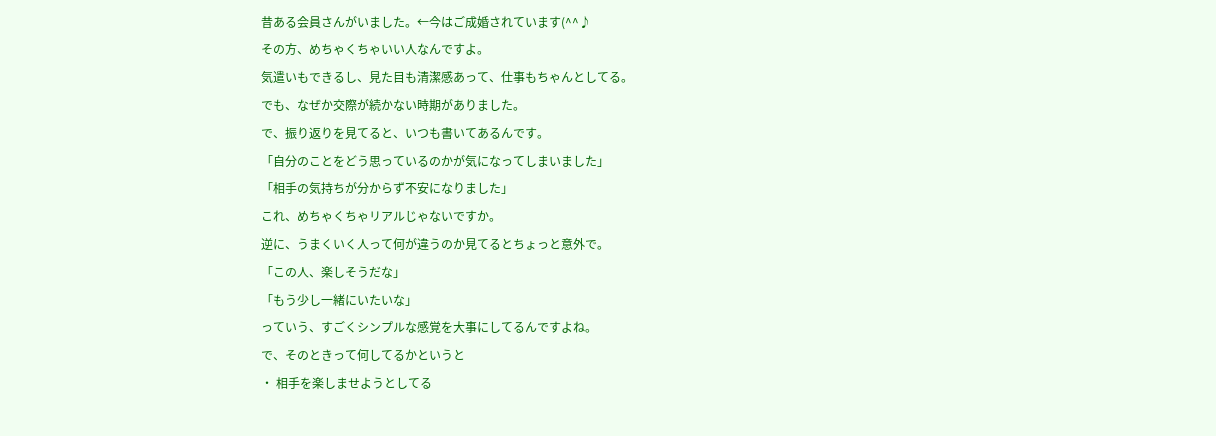昔ある会員さんがいました。←今はご成婚されています(^^♪
その方、めちゃくちゃいい人なんですよ。
気遣いもできるし、見た目も清潔感あって、仕事もちゃんとしてる。
でも、なぜか交際が続かない時期がありました。
で、振り返りを見てると、いつも書いてあるんです。
「自分のことをどう思っているのかが気になってしまいました」
「相手の気持ちが分からず不安になりました」
これ、めちゃくちゃリアルじゃないですか。
逆に、うまくいく人って何が違うのか見てるとちょっと意外で。
「この人、楽しそうだな」
「もう少し一緒にいたいな」
っていう、すごくシンプルな感覚を大事にしてるんですよね。
で、そのときって何してるかというと
・ 相手を楽しませようとしてる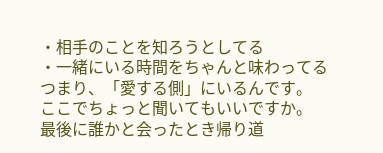・相手のことを知ろうとしてる
・一緒にいる時間をちゃんと味わってる
つまり、「愛する側」にいるんです。
ここでちょっと聞いてもいいですか。
最後に誰かと会ったとき帰り道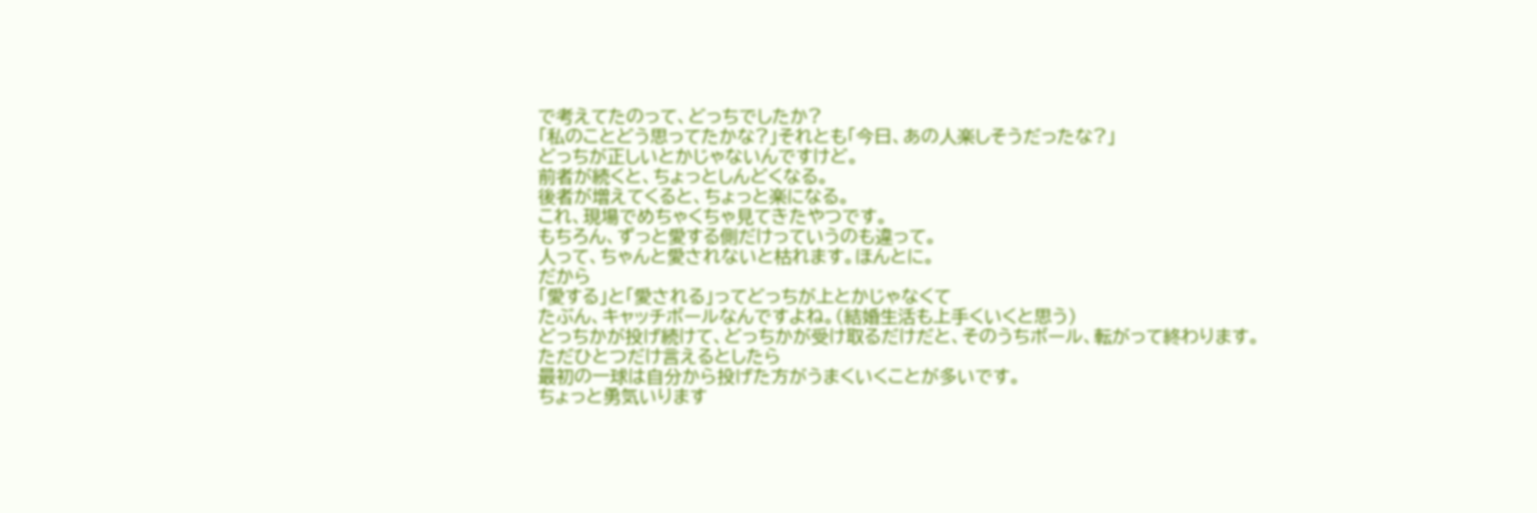で考えてたのって、どっちでしたか?
「私のことどう思ってたかな?」それとも「今日、あの人楽しそうだったな?」
どっちが正しいとかじゃないんですけど。
前者が続くと、ちょっとしんどくなる。
後者が増えてくると、ちょっと楽になる。
これ、現場でめちゃくちゃ見てきたやつです。
もちろん、ずっと愛する側だけっていうのも違って。
人って、ちゃんと愛されないと枯れます。ほんとに。
だから
「愛する」と「愛される」ってどっちが上とかじゃなくて
たぶん、キャッチボールなんですよね。(結婚生活も上手くいくと思う)
どっちかが投げ続けて、どっちかが受け取るだけだと、そのうちボール、転がって終わります。
ただひとつだけ言えるとしたら
最初の一球は自分から投げた方がうまくいくことが多いです。
ちょっと勇気いります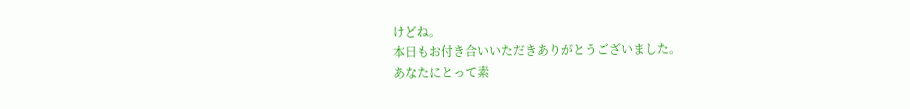けどね。
本日もお付き合いいただきありがとうございました。
あなたにとって素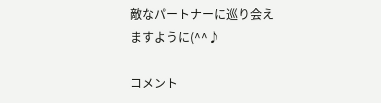敵なパートナーに巡り会えますように(^^♪

コメント